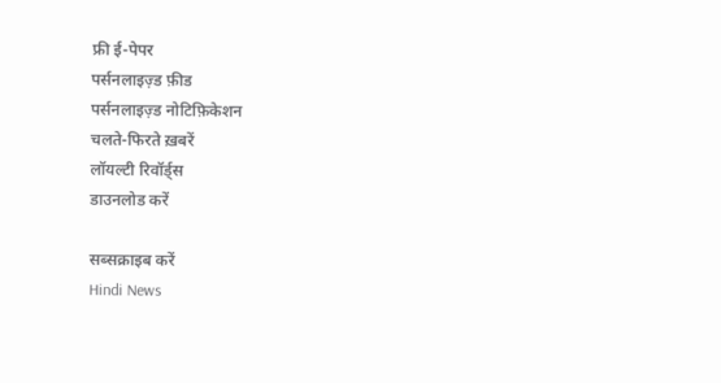फ्री ई-पेपर
पर्सनलाइज़्ड फ़ीड
पर्सनलाइज़्ड नोटिफ़िकेशन
चलते-फिरते ख़बरें
लॉयल्टी रिवॉर्ड्स
डाउनलोड करें

सब्सक्राइब करें
Hindi News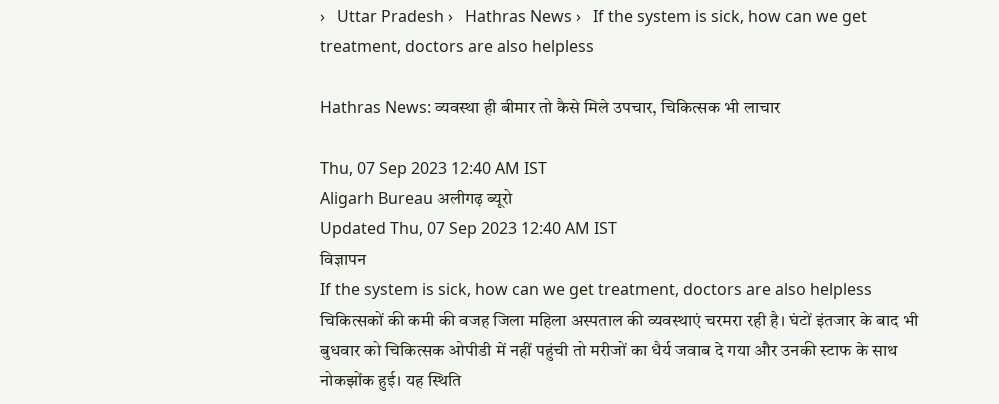›   Uttar Pradesh ›   Hathras News ›   If the system is sick, how can we get treatment, doctors are also helpless

Hathras News: व्यवस्था ही बीमार तो कैसे मिले उपचार, चिकित्सक भी लाचार

Thu, 07 Sep 2023 12:40 AM IST
Aligarh Bureau अलीगढ़ ब्यूरो
Updated Thu, 07 Sep 2023 12:40 AM IST
विज्ञापन
If the system is sick, how can we get treatment, doctors are also helpless
चिकित्सकों की कमी की वजह जिला महिला अस्पताल की व्यवस्थाएं चरमरा रही है। घंटों इंतजार के बाद भी बुधवार को चिकित्सक ओपीडी में नहीं पहुंची तो मरीजों का धैर्य जवाब दे गया और उनकी स्टाफ के साथ नोकझोंक हुई। यह स्थिति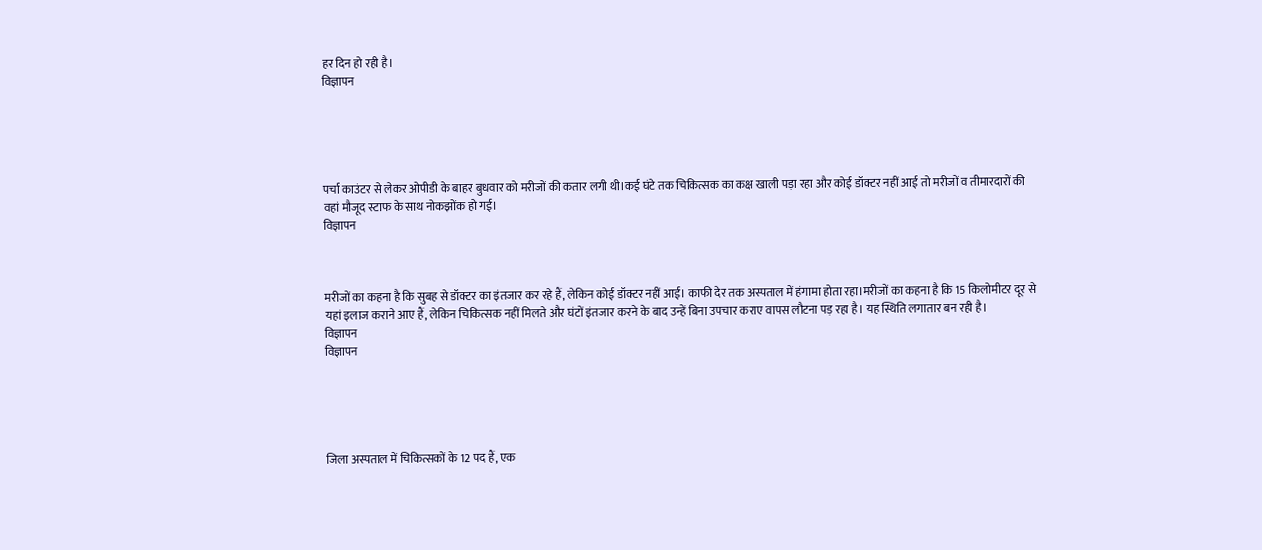हर दिन हो रही है।
विज्ञापन





पर्चा काउंटर से लेकर ओपीडी के बाहर बुधवार को मरीजों की कतार लगी थी।कई घंटे तक चिकित्सक का कक्ष खाली पड़ा रहा और कोई डॉक्टर नहीं आई तो मरीजों व तीमारदारों की वहां मौजूद स्टाफ के साथ नोकझोंक हो गई।
विज्ञापन



मरीजों का कहना है कि सुबह से डॉक्टर का इंतजार कर रहे हैं, लेकिन कोई डॉक्टर नहीं आई। काफी देर तक अस्पताल में हंगामा होता रहा।मरीजों का कहना है कि 15 किलोमीटर दूर से यहां इलाज कराने आए हैं, लेकिन चिकित्सक नहीं मिलते और घंटों इंतजार करने के बाद उन्हें बिना उपचार कराए वापस लौटना पड़ रहा है। यह स्थिति लगातार बन रही है।
विज्ञापन
विज्ञापन





जिला अस्पताल में चिकित्सकों के 12 पद हैं, एक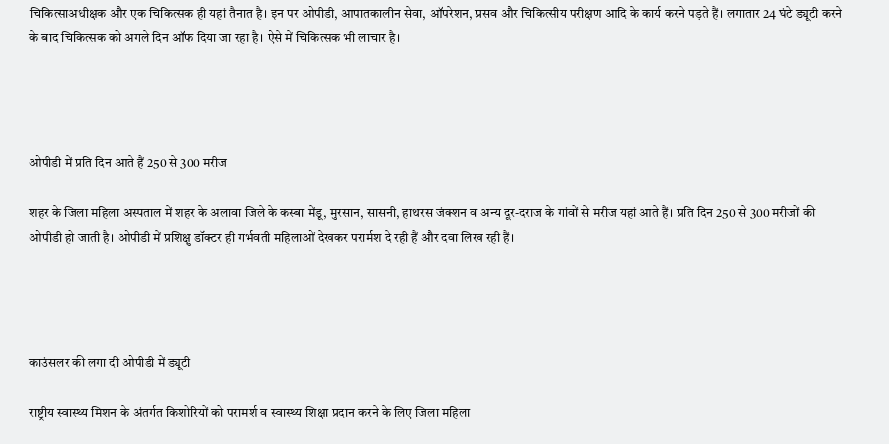चिकित्साअधीक्षक और एक चिकित्सक ही यहां तैनात है। इन पर ओपीडी, आपातकालीन सेवा, ऑपरेशन, प्रसव और चिकित्सीय परीक्षण आदि के कार्य करने पड़ते हैं। लगातार 24 घंटे ड्यूटी करने के बाद चिकित्सक को अगले दिन ऑफ दिया जा रहा है। ऐसे में चिकित्सक भी लाचार है।




ओपीडी में प्रति दिन आते हैं 250 से 300 मरीज

शहर के जिला महिला अस्पताल में शहर के अलावा जिले के कस्बा मेंडू, मुरसान, सासनी, हाथरस जंक्शन व अन्य दूर-दराज के गांवों से मरीज यहां आते हैं। प्रति दिन 250 से 300 मरीजों की ओपीडी हो जाती है। ओपीडी में प्रशिक्षु डॉक्टर ही गर्भवती महिलाओं देखकर परार्मश दे रही हैं और दवा लिख रही हैं।




काउंसलर की लगा दी ओपीडी में ड्यूटी

राष्ट्रीय स्वास्थ्य मिशन के अंतर्गत किशोरियों को परामर्श व स्वास्थ्य शिक्षा प्रदान करने के लिए जिला महिला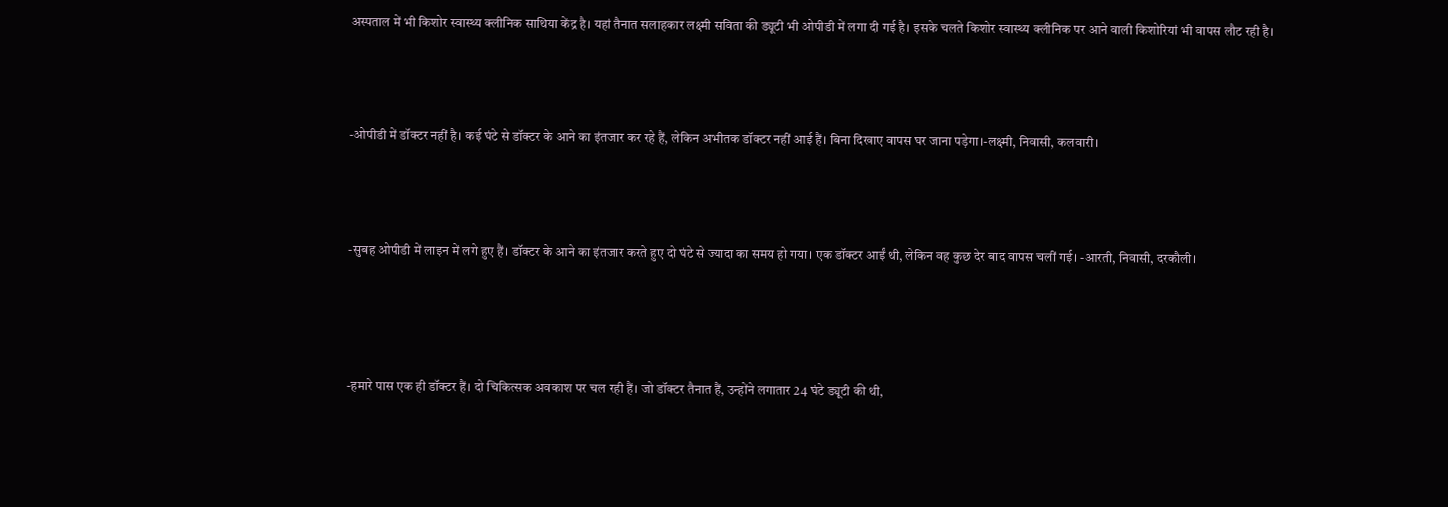अस्पताल में भी किशोर स्वास्थ्य क्लीनिक साथिया केंद्र है। यहां तैनात सलाहकार लक्ष्मी सविता की ड्यूटी भी ओपीडी में लगा दी गई है। इसके चलते किशोर स्वास्थ्य क्लीनिक पर आने वाली किशोरियां भी वापस लौट रही है।




-ओपीडी में डॉक्टर नहीं है। कई घंटे से डॉक्टर के आने का इंतजार कर रहे हैं, लेकिन अभीतक डॉक्टर नहीं आई हैं। बिना दिखाए वापस घर जाना पड़ेगा।-लक्ष्मी, निवासी, कलवारी।




-सुबह ओपीडी में लाइन में लगे हुए हैं। डॉक्टर के आने का इंतजार करते हुए दो घंटे से ज्यादा का समय हो गया। एक डॉक्टर आईं थी, लेकिन वह कुछ देर बाद वापस चलीं गई। -आरती, निवासी, दरकौली।





-हमारे पास एक ही डॉक्टर हैं। दो चिकित्सक अवकाश पर चल रही हैं। जो डॉक्टर तैनात हैं, उन्होंने लगातार 24 घंटे ड्यूटी की थी,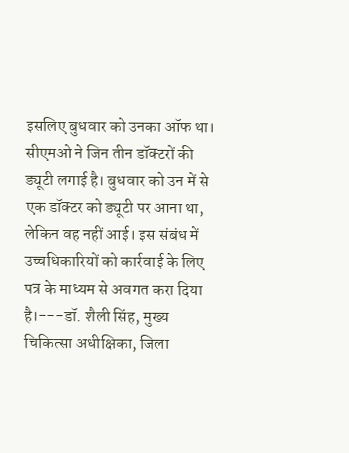इसलिए बुधवार को उनका ऑफ था। सीएमओ ने जिन तीन डॉक्टरों की ड्यूटी लगाई है। बुधवार को उन में से एक डॉक्टर को ड्यूटी पर आना था, लेकिन वह नहीं आई। इस संबंध में उच्चधिकारियों को कार्रवाई के लिए पत्र के माध्यम से अवगत करा दिया है।---डॉ. शैली सिंह, मुख्य चिकित्सा अधीक्षिका, जिला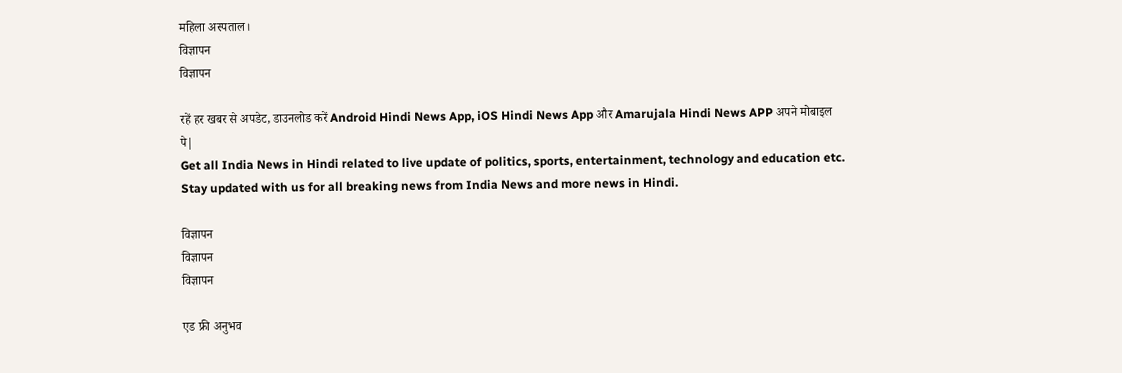महिला अस्पताल।
विज्ञापन
विज्ञापन

रहें हर खबर से अपडेट, डाउनलोड करें Android Hindi News App, iOS Hindi News App और Amarujala Hindi News APP अपने मोबाइल पे|
Get all India News in Hindi related to live update of politics, sports, entertainment, technology and education etc. Stay updated with us for all breaking news from India News and more news in Hindi.

विज्ञापन
विज्ञापन
विज्ञापन

एड फ्री अनुभव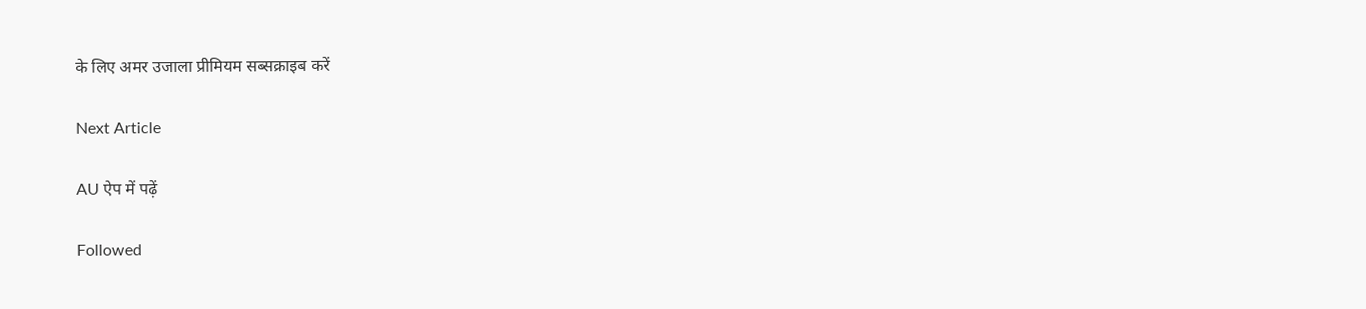के लिए अमर उजाला प्रीमियम सब्सक्राइब करें

Next Article

AU ऐप में पढ़ें

Followed